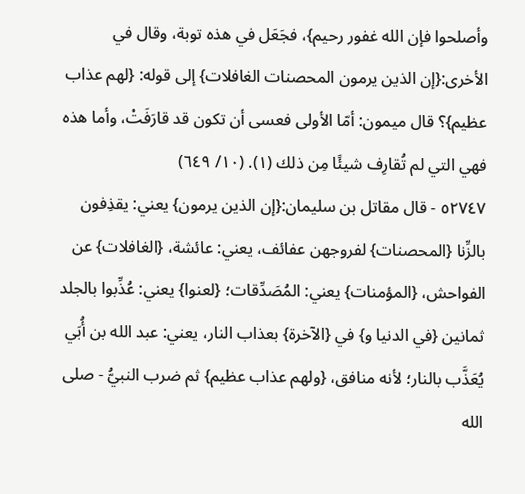وأصلحوا فإن الله غفور رحيم}، فجَعَل في هذه توبة، وقال في الأخرى:{إن الذين يرمون المحصنات الغافلات} إلى قوله: {لهم عذاب عظيم}؟ قال ميمون: أمّا الأولى فعسى أن تكون قد قارَفَتْ، وأما هذه فهي التي لم تُقارِف شيئًا مِن ذلك (١). (١٠/ ٦٤٩)
٥٢٧٤٧ - قال مقاتل بن سليمان:{إن الذين يرمون} يعني: يقذِفون بالزِّنا {المحصنات} لفروجهن عفائف، يعني: عائشة، {الغافلات} عن الفواحش، {المؤمنات} يعني: المُصَدِّقات؛ {لعنوا} يعني: عُذِّبوا بالجلد ثمانين {في الدنيا و} في {الآخرة} بعذاب النار، يعني: عبد الله بن أُبَي يُعَذَّب بالنار؛ لأنه منافق، {ولهم عذاب عظيم} ثم ضرب النبيُّ - صلى الله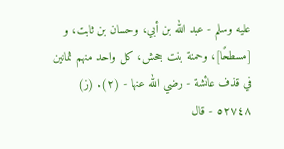عليه وسلم - عبد الله بن أبي، وحسان بن ثابت، و [مسطحًا]، وحمنة بنت جحش، كل واحد منهم ثمانين في قذف عائشة - رضي الله عنها - (٢). (ز)
٥٢٧٤٨ - قال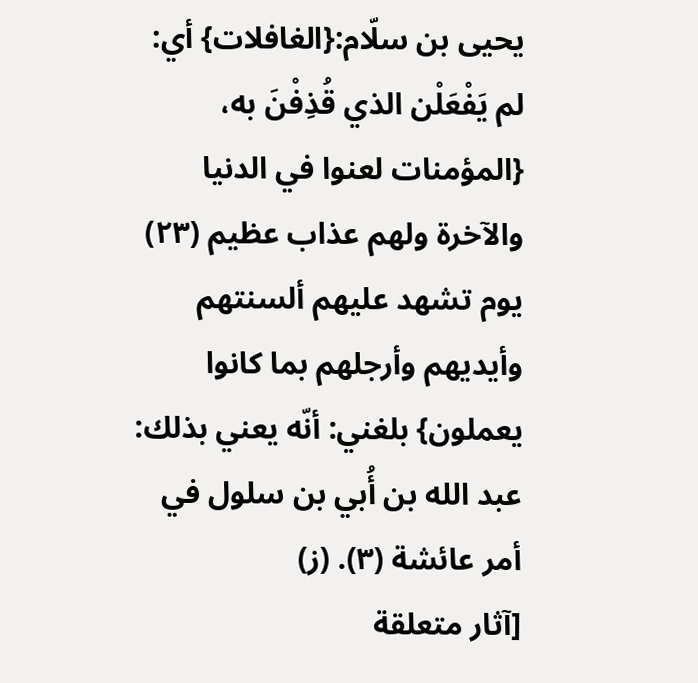يحيى بن سلّام:{الغافلات} أي: لم يَفْعَلْن الذي قُذِفْنَ به، {المؤمنات لعنوا في الدنيا والآخرة ولهم عذاب عظيم (٢٣) يوم تشهد عليهم ألسنتهم وأيديهم وأرجلهم بما كانوا يعملون} بلغني: أنّه يعني بذلك: عبد الله بن أُبي بن سلول في أمر عائشة (٣). (ز)
[آثار متعلقة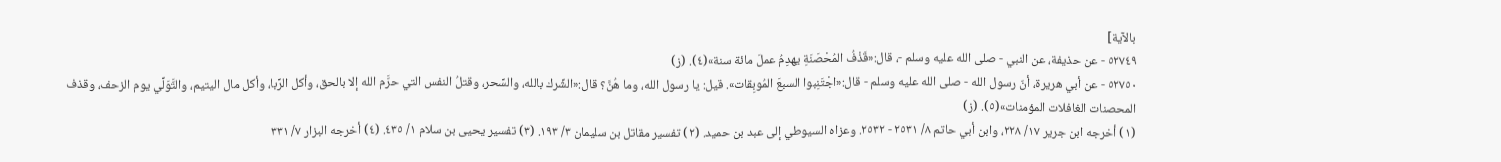بالآية]
٥٢٧٤٩ - عن حذيفة، عن النبي - صلى الله عليه وسلم -، قال:«قَذْفُ المُحْصَنَةِ يهدِمُ عملَ مائة سنة»(٤). (ز)
٥٢٧٥٠ - عن أبي هريرة، أنّ رسول الله - صلى الله عليه وسلم - قال:«اجْتَنِبوا السبعَ المُوبِقات». قيل: يا رسول الله، وما هُنَّ؟ قال:«الشِّرك بالله، والسِّحر، وقتلُ النفس التي حرَّم الله إلا بالحق، وأكل الرِّبا، وأكل مال اليتيم، والتَّوَلِّي يوم الزحف، وقذف المحصنات الغافلات المؤمنات»(٥). (ز)
(١) أخرجه ابن جرير ١٧/ ٢٢٨، وابن أبي حاتم ٨/ ٢٥٣١ - ٢٥٣٢. وعزاه السيوطي إلى عبد بن حميد. (٢) تفسير مقاتل بن سليمان ٣/ ١٩٣. (٣) تفسير يحيى بن سلام ١/ ٤٣٥. (٤) أخرجه البزار ٧/ ٣٣١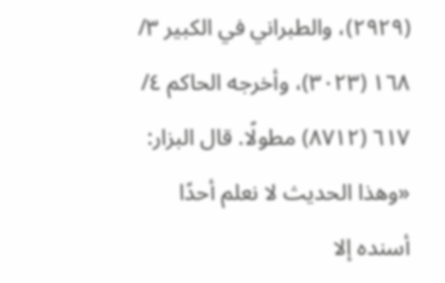(٢٩٢٩)، والطبراني في الكبير ٣/ ١٦٨ (٣٠٢٣)، وأخرجه الحاكم ٤/ ٦١٧ (٨٧١٢) مطولًا. قال البزار: «وهذا الحديث لا نعلم أحدًا أسنده إلا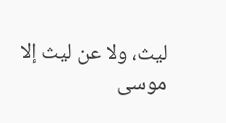ليث، ولا عن ليث إلا موسى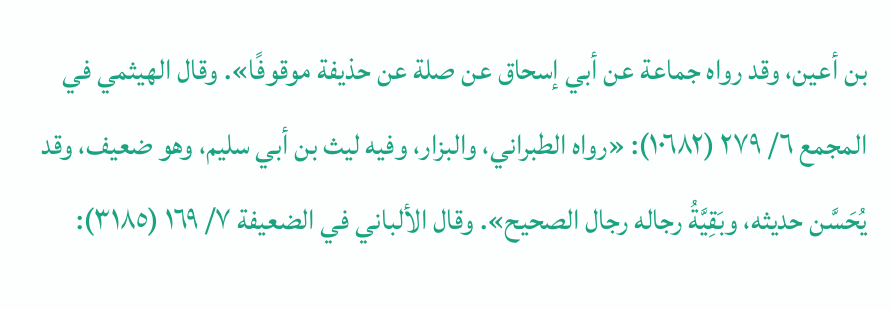بن أعين، وقد رواه جماعة عن أبي إسحاق عن صلة عن حذيفة موقوفًا». وقال الهيثمي في المجمع ٦/ ٢٧٩ (١٠٦٨٢): «رواه الطبراني، والبزار، وفيه ليث بن أبي سليم، وهو ضعيف، وقد يُحَسَّن حديثه، وبَقِيَّةُ رجاله رجال الصحيح». وقال الألباني في الضعيفة ٧/ ١٦٩ (٣١٨٥):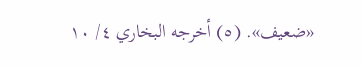«ضعيف». (٥) أخرجه البخاري ٤/ ١٠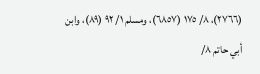(٢٧٦٦)، ٨/ ١٧٥ (٦٨٥٧)، ومسلم ١/ ٩٢ (٨٩)، وابن أبي حاتم ٨/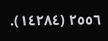٢٥٥٦ (١٤٢٨٤).